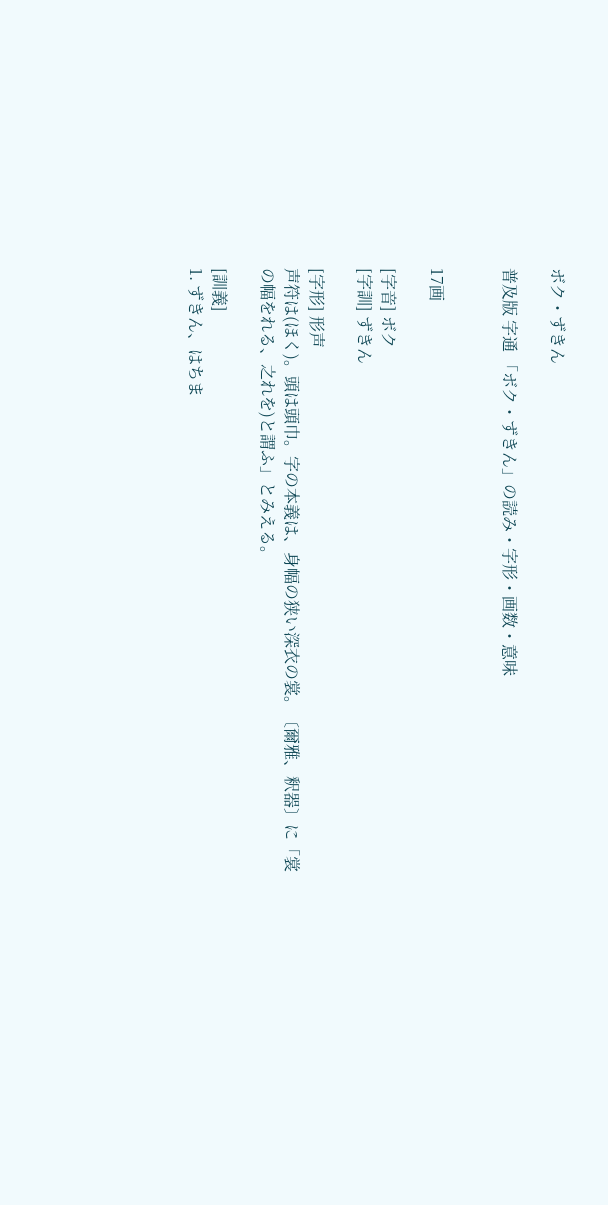ボク・ずきん

普及版 字通 「ボク・ずきん」の読み・字形・画数・意味


17画

[字音] ボク
[字訓] ずきん

[字形] 形声
声符は(ほく)。頭は頭巾。字の本義は、身幅の狭い深衣の裳。〔爾雅、釈器〕に「裳の幅をれる、之れを)と謂ふ」とみえる。

[訓義]
1. ずきん、はちま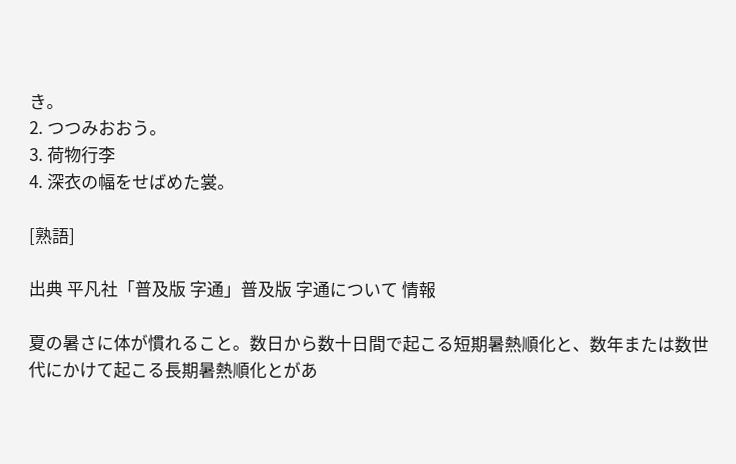き。
2. つつみおおう。
3. 荷物行李
4. 深衣の幅をせばめた裳。

[熟語]

出典 平凡社「普及版 字通」普及版 字通について 情報

夏の暑さに体が慣れること。数日から数十日間で起こる短期暑熱順化と、数年または数世代にかけて起こる長期暑熱順化とがあ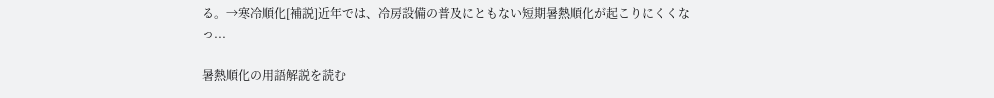る。→寒冷順化[補説]近年では、冷房設備の普及にともない短期暑熱順化が起こりにくくなっ...

暑熱順化の用語解説を読む